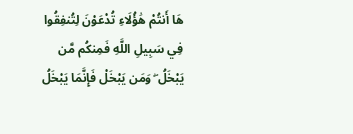هَا أَنتُمْ هَٰؤُلَاءِ تُدْعَوْنَ لِتُنفِقُوا فِي سَبِيلِ اللَّهِ فَمِنكُم مَّن يَبْخَلُ ۖ وَمَن يَبْخَلْ فَإِنَّمَا يَبْخَلُ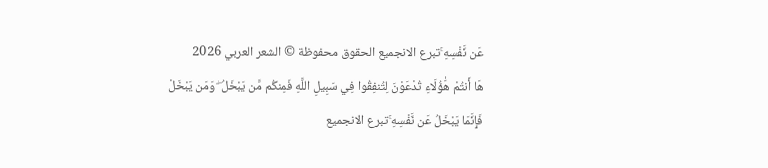عَن نَّفْسِهِ ۚتبرع الانجميع الحقوق محفوظة © الشعر العربي 2026
هَا أَنتُمْ هَٰؤُلَاءِ تُدْعَوْنَ لِتُنفِقُوا فِي سَبِيلِ اللَّهِ فَمِنكُم مَّن يَبْخَلُ ۖ وَمَن يَبْخَلْ فَإِنَّمَا يَبْخَلُ عَن نَّفْسِهِ ۚتبرع الانجميع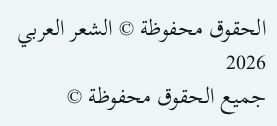الحقوق محفوظة © الشعر العربي 2026
جميع الحقوق محفوظة ©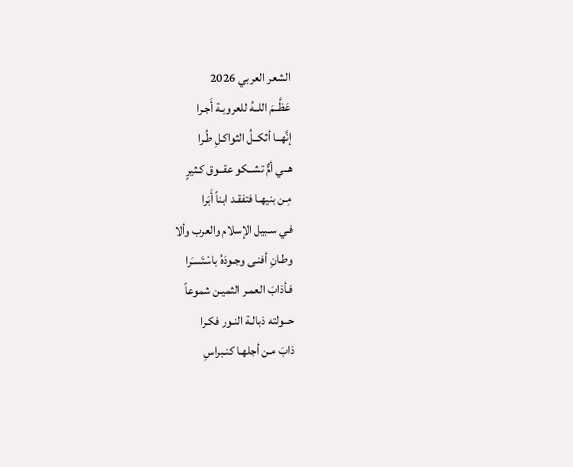الشعر العربي 2026
عَظَّــمَ اللــهُ للعروبـة أَجـرا
إنَّهــا أثكــلُ الثواكـلِ طُـرا
هــي أمٌّ تشــكو عقــوق كـثيرٍ
مِـن بنيهـا فتفقـد ابناً أَبَرا
فـي سـبيل الإسلام والعرب وألا
وطـانِ أفنـى وجـودَهُ باسْتَسـَرا
فـأذابَ العمـر الثميـن شموعاً
حــولته ذبالـة النـور فكـرا
ذابَ مـن أجلهـا كنـبراسِ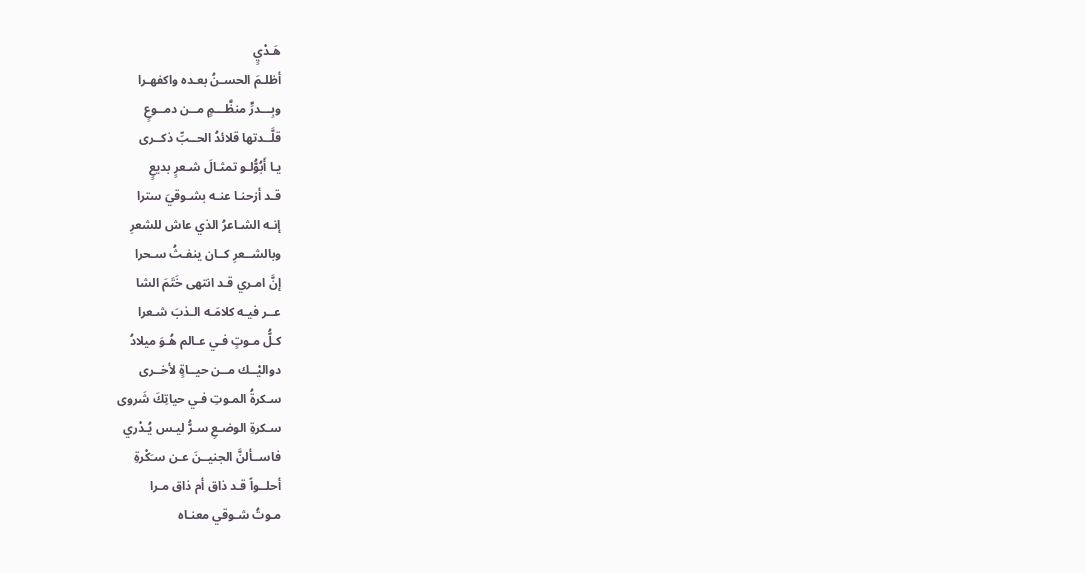هَـدْيٍ
أظلـمَ الحسـنُ بعـده واكفهـرا
وبِـــدرٍّ منظَّـــمٍ مــن دمــوعٍ
قلَّــدتها قلائدُ الحــبِّ ذكــرى
يـا أَبُوُّلـو تمثـالَ شـعرٍ بديعٍ
قـد أزحنـا عنـه بشـوقيَ سترا
إنـه الشـاعرُ الذي عاش للشعرِ
وبالشــعرِ كــان ينفـثُ سـحرا
إنَّ امـري قـد انتهى خَتَمَ الشا
عــر فيـه كلامَـه الـذبَ شـعرا
كـلُّ مـوتٍ فـي عـالم هُـوَ ميلادُ
دواليْــك مــن حيــاةٍ لأخــرى
سـكرةُ المـوتِ فـي حياتِكَ شَروى
سـكرةِ الوضـعِ سـرُّ ليـس يُـدْري
فاســألنَّ الجنيــنَ عـن سـَكْرةِ
أحلــواً قـد ذاق أم ذاق مـرا
مـوتُ شـوقي معنـاه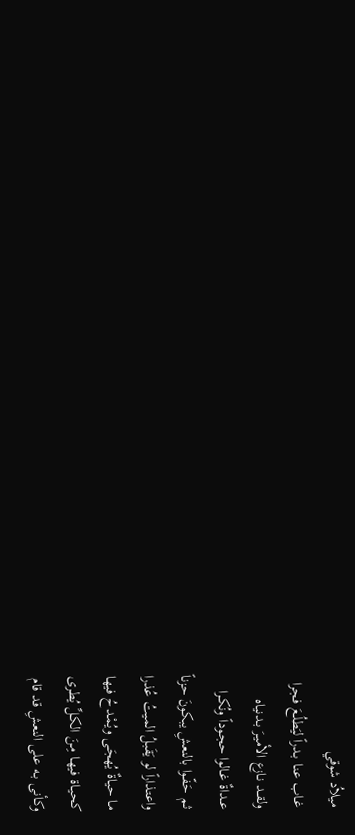ميلاُد شوقي
غـاب عنـا بـدراً ليَطلُـعَ فجرا
ولقــد نـازع الأميـرَ بـدنياه
عــداةٌ غـالوا حجـوداً ونُكـرا
ثـم حَفّـوا بالنعشِ يبكونَ حزناً
واعتذاراً لو يَقَبلُ الميتُ عُذرا
مـا حيـاةٌ يُهجَـى ويُمْـدحُ فيها
كحيـاة فيهـا مِـنَ الكـلِّ يُطرى
وكـأنى بـه على النعشِ قد قام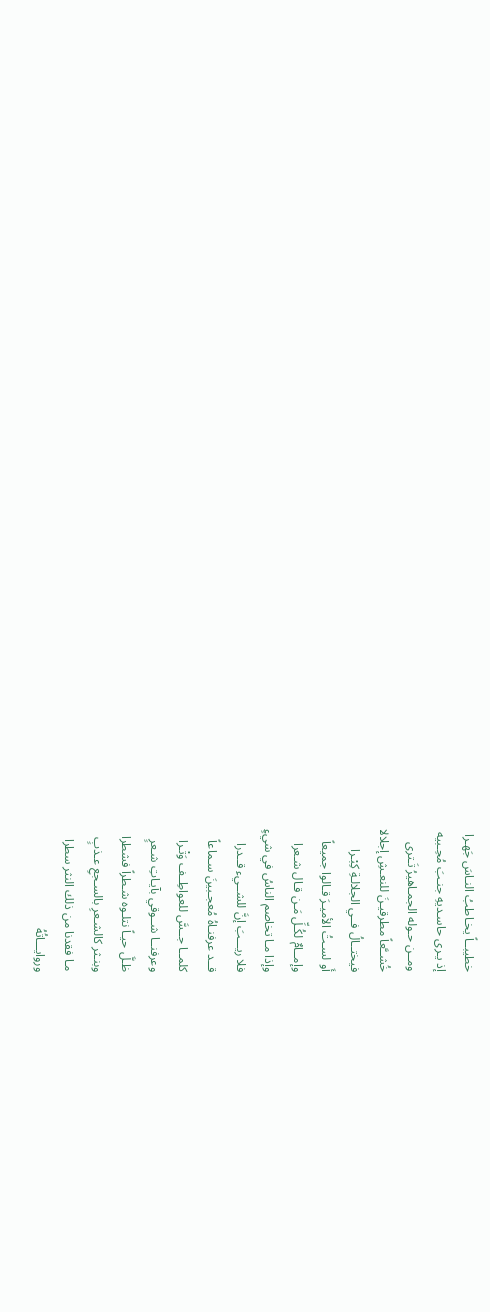خطيبــاً يخـاطبُ النـاسَ جَهـرا
إذ يـرى حاسـديهِ جنـبَ مُحِـبيه
ومــن حـوله الجمـاهيرُ تَـترى
خُشــَّعاً مطرقيـنَ للنعـشِ إجلالا
فيختــالُ فــي الجلالـةِ كِبْـرا
أَو لسـتُ الأميـرَ قـالوا جميعاً
وإمــامٌ لكُـلِّ مَـن قـال شـعرا
وإذا مـا تخاصم الناسُ في شيءٍ
فلا ريـــبَ إنَّ للشــيء قــدرا
قــد عرفنـاهُ مُعجـبينَ سـماعاً
كلمــا جــسَّ للعواطِــف وَتْـرا
وعرفنــا شــوقي بآيـاتِ شـعرٍ
ظـلَّ حيـاً نتلـوه شـطراً فشطرا
وبنـثر كالشـعرِ بالسـجعِ عـذبٍ
مـا فقدنا من ذلك النثر سطرا
وروايـــاتُهُ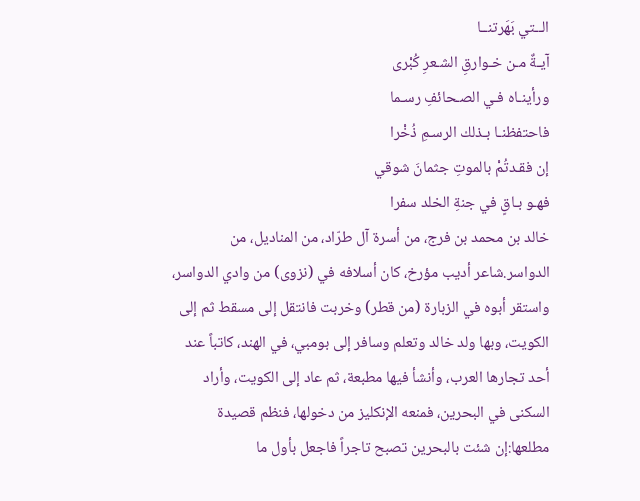الــتي بَهَرتنــا
آيـةٌ مـن خـوارقِ الشـعرِ كُبْرى
ورأينـاه فـي الصـحائفِ رسـما
فاحتفظنـا بـذلك الرسـمِ ذُخْرا
إن فقـدتُمْ بالموتِ جثمانَ شوقي
فهـو بـاقٍ في جنةِ الخلد سفرا
خالد بن محمد بن فرج، من أسرة آل طرّاد، من المناديل، من الدواسر.شاعر أديب مؤرخ، كان أسلافه في (نزوى) من وادي الدواسر، واستقر أبوه في الزبارة (من قطر) وخربت فانتقل إلى مسقط ثم إلى الكويت، وبها ولد خالد وتعلم وسافر إلى بومبي، في الهند، كاتباً عند أحد تجارها العرب، وأنشأ فيها مطبعة، ثم عاد إلى الكويت، وأراد السكنى في البحرين، فمنعه الإنكليز من دخولها، فنظم قصيدة مطلعها:إن شئت بالبحرين تصبح تاجراً فاجعل بأول ما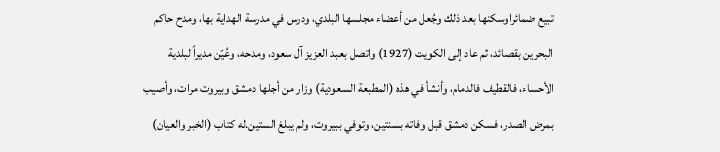تبيع ضمائراوسكنها بعد ذلك وجُعل من أعضاء مجلسها البلدي، ودرس في مدرسة الهداية بها، ومدح حاكم البحرين بقصائد، ثم عاد إلى الكويت (1927) واتصل بعبد العزيز آل سعود، ومدحه، وعُيّن مديراً لبلدية الأحساء، فالقطيف فالدمام، وأنشأ في هذه (المطبعة السعودية) وزار من أجلها دمشق وبيروت مرات، وأصيب بمرض الصدر، فسكن دمشق قبل وفاته بسنتين، وتوفي ببيروت، ولم يبلغ الستين.له كتاب (الخبر والعيان)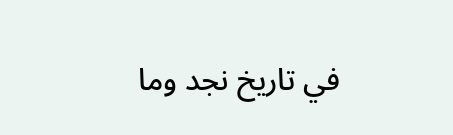في تاريخ نجد وما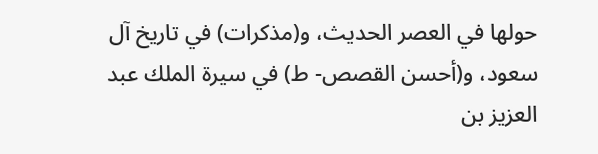حولها في العصر الحديث، و(مذكرات) في تاريخ آل سعود، و(أحسن القصص- ط) في سيرة الملك عبد العزيز بن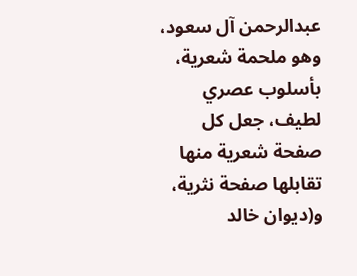عبدالرحمن آل سعود، وهو ملحمة شعرية، بأسلوب عصري لطيف، جعل كل صفحة شعرية منها تقابلها صفحة نثرية، و(ديوان خالد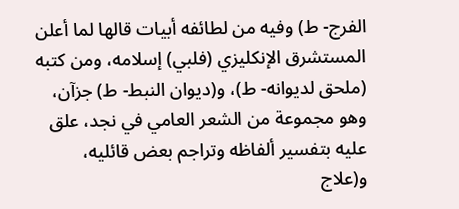الفرج- ط) وفيه من لطائفه أبيات قالها لما أعلن المستشرق الإنكليزي (فلبي) إسلامه، ومن كتبه (ملحق لديوانه- ط)، و(ديوان النبط- ط) جزآن، وهو مجموعة من الشعر العامي في نجد، علق عليه بتفسير ألفاظه وتراجم بعض قائليه، و(علاج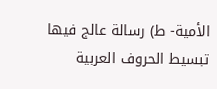الأمية- ط) رسالة عالج فيها تبسيط الحروف العربية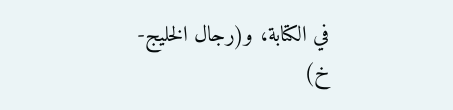في الكتابة، و(رجال الخليج- خ)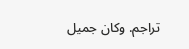تراجم. وكان جميل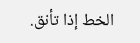الخط إذا تأنق.